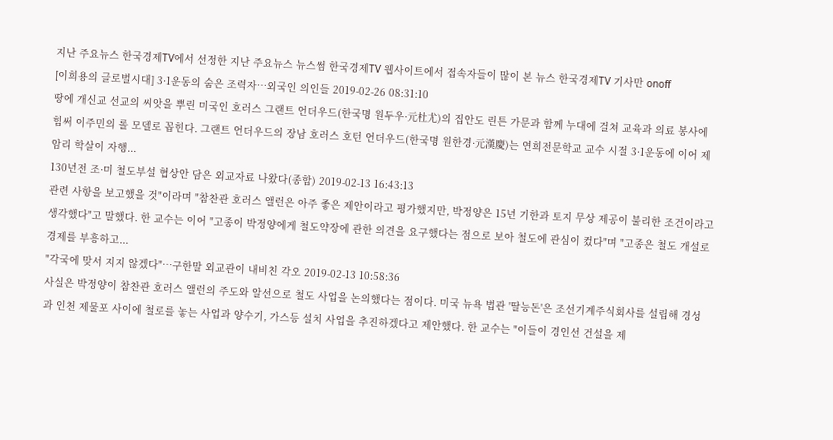지난 주요뉴스 한국경제TV에서 선정한 지난 주요뉴스 뉴스썸 한국경제TV 웹사이트에서 접속자들이 많이 본 뉴스 한국경제TV 기사만 onoff
[이희용의 글로벌시대] 3·1운동의 숨은 조력자…외국인 의인들 2019-02-26 08:31:10
땅에 개신교 선교의 씨앗을 뿌린 미국인 호러스 그랜트 언더우드(한국명 원두우·元杜尤)의 집안도 린튼 가문과 함께 누대에 걸쳐 교육과 의료 봉사에 힘써 이주민의 롤 모델로 꼽힌다. 그랜트 언더우드의 장남 호러스 호턴 언더우드(한국명 원한경·元漢慶)는 연희전문학교 교수 시절 3·1운동에 이어 제암리 학살이 자행...
130년전 조·미 철도부설 협상안 담은 외교자료 나왔다(종합) 2019-02-13 16:43:13
관련 사항을 보고했을 것"이라며 "참찬관 호러스 앨런은 아주 좋은 제안이라고 평가했지만, 박정양은 15년 기한과 토지 무상 제공이 불리한 조건이라고 생각했다"고 말했다. 한 교수는 이어 "고종이 박정양에게 철도약장에 관한 의견을 요구했다는 점으로 보아 철도에 관심이 컸다"며 "고종은 철도 개설로 경제를 부흥하고...
"각국에 맞서 지지 않겠다"…구한말 외교관이 내비친 각오 2019-02-13 10:58:36
사실은 박정양이 참찬관 호러스 앨런의 주도와 알선으로 철도 사업을 논의했다는 점이다. 미국 뉴욕 법관 '딸능돈'은 조선기계주식회사를 설립해 경성과 인천 제물포 사이에 철로를 놓는 사업과 양수기, 가스등 설치 사업을 추진하겠다고 제안했다. 한 교수는 "이들이 경인선 건설을 제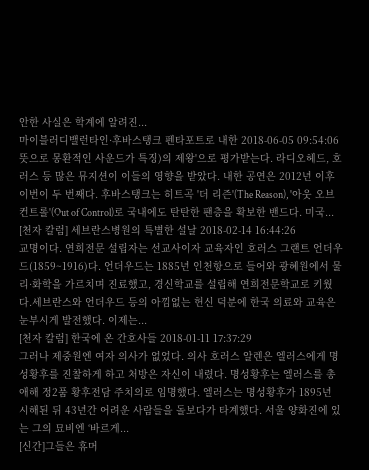안한 사실은 학계에 알려진...
마이블러디밸런타인·후바스탱크 펜타포트로 내한 2018-06-05 09:54:06
뜻으로 몽환적인 사운드가 특징)의 제왕'으로 평가받는다. 라디오헤드, 호러스 등 많은 뮤지션이 이들의 영향을 받았다. 내한 공연은 2012년 이후 이번이 두 번째다. 후바스탱크는 히트곡 '더 리즌'(The Reason), '아웃 오브 컨트롤'(Out of Control)로 국내에도 탄탄한 팬층을 확보한 밴드다. 미국...
[천자 칼럼] 세브란스병원의 특별한 설날 2018-02-14 16:44:26
교명이다. 연희전문 설립자는 선교사이자 교육자인 호러스 그랜트 언더우드(1859~1916)다. 언더우드는 1885년 인천항으로 들어와 광혜원에서 물리·화학을 가르치며 진료했고, 경신학교를 설립해 연희전문학교로 키웠다.세브란스와 언더우드 등의 아낌없는 헌신 덕분에 한국 의료와 교육은 눈부시게 발전했다. 이제는...
[천자 칼럼] 한국에 온 간호사들 2018-01-11 17:37:29
그러나 제중원엔 여자 의사가 없었다. 의사 호러스 알렌은 엘러스에게 명성황후를 진찰하게 하고 처방은 자신이 내렸다. 명성황후는 엘러스를 총애해 정2품 황후전담 주치의로 임명했다. 엘러스는 명성황후가 1895년 시해된 뒤 43년간 어려운 사람들을 돌보다가 타계했다. 서울 양화진에 있는 그의 묘비엔 ‘바르게...
[신간]그들은 휴머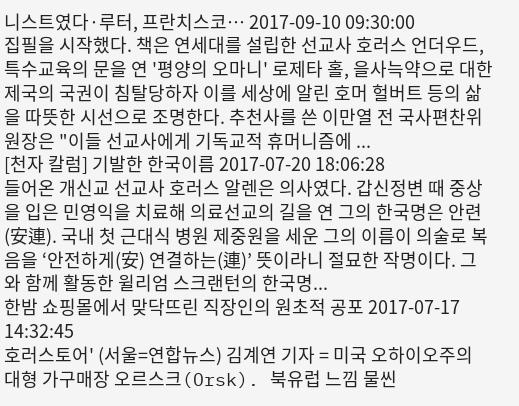니스트였다·루터, 프란치스코… 2017-09-10 09:30:00
집필을 시작했다. 책은 연세대를 설립한 선교사 호러스 언더우드, 특수교육의 문을 연 '평양의 오마니' 로제타 홀, 을사늑약으로 대한제국의 국권이 침탈당하자 이를 세상에 알린 호머 헐버트 등의 삶을 따뜻한 시선으로 조명한다. 추천사를 쓴 이만열 전 국사편찬위원장은 "이들 선교사에게 기독교적 휴머니즘에 ...
[천자 칼럼] 기발한 한국이름 2017-07-20 18:06:28
들어온 개신교 선교사 호러스 알렌은 의사였다. 갑신정변 때 중상을 입은 민영익을 치료해 의료선교의 길을 연 그의 한국명은 안련(安連). 국내 첫 근대식 병원 제중원을 세운 그의 이름이 의술로 복음을 ‘안전하게(安) 연결하는(連)’ 뜻이라니 절묘한 작명이다. 그와 함께 활동한 윌리엄 스크랜턴의 한국명...
한밤 쇼핑몰에서 맞닥뜨린 직장인의 원초적 공포 2017-07-17 14:32:45
호러스토어' (서울=연합뉴스) 김계연 기자 = 미국 오하이오주의 대형 가구매장 오르스크(Orsk). 북유럽 느낌 물씬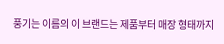풍기는 이름의 이 브랜드는 제품부터 매장 형태까지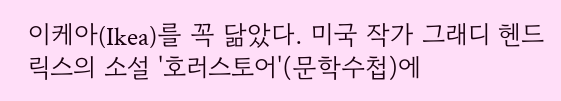이케아(Ikea)를 꼭 닮았다. 미국 작가 그래디 헨드릭스의 소설 '호러스토어'(문학수첩)에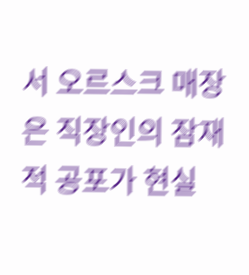서 오르스크 매장은 직장인의 잠재적 공포가 현실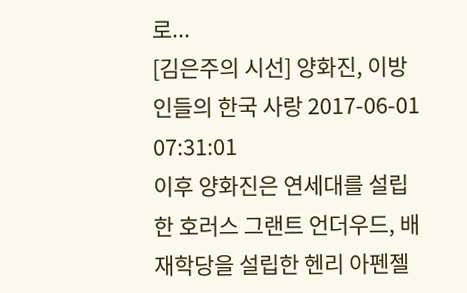로...
[김은주의 시선] 양화진, 이방인들의 한국 사랑 2017-06-01 07:31:01
이후 양화진은 연세대를 설립한 호러스 그랜트 언더우드, 배재학당을 설립한 헨리 아펜젤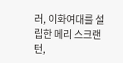러, 이화여대를 설립한 메리 스크랜턴,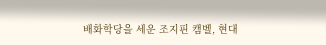배화학당을 세운 조지핀 캠벨, 현대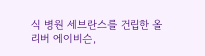식 병원 세브란스를 건립한 올리버 에이비슨,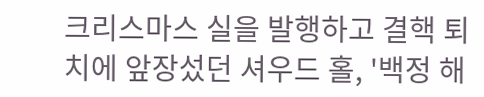크리스마스 실을 발행하고 결핵 퇴치에 앞장섰던 셔우드 홀, '백정 해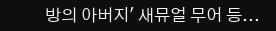방의 아버지' 새뮤얼 무어 등...